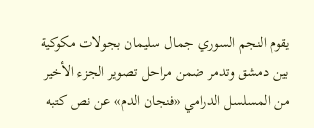يقوم النجم السوري جمال سليمان بجولات مكوكية بين دمشق وتدمر ضمن مراحل تصوير الجزء الأخير من المسلسل الدرامي «فنجان الدم» عن نص كتبه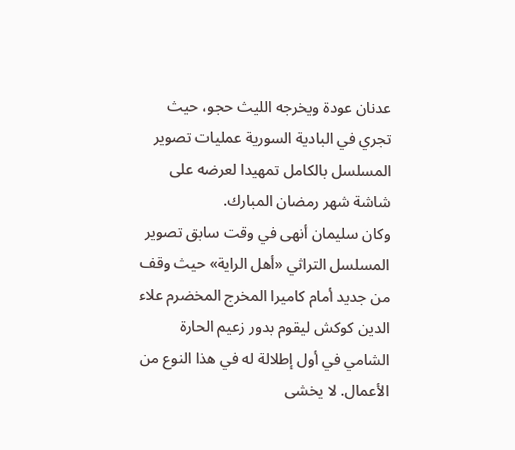عدنان عودة ويخرجه الليث حجو، حيث تجري في البادية السورية عمليات تصوير المسلسل بالكامل تمهيدا لعرضه على شاشة شهر رمضان المبارك.
وكان سليمان أنهى في وقت سابق تصوير المسلسل التراثي «أهل الراية» حيث وقف من جديد أمام كاميرا المخرج المخضرم علاء الدين كوكش ليقوم بدور زعيم الحارة الشامي في أول إطلالة له في هذا النوع من الأعمال. لا يخشى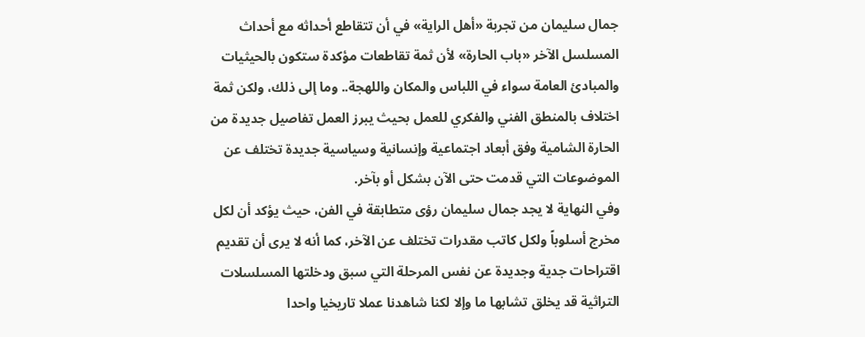جمال سليمان من تجربة «أهل الراية» في أن تتقاطع أحداثه مع أحداث المسلسل الآخر «باب الحارة» لأن ثمة تقاطعات مؤكدة ستكون بالحيثيات والمبادئ العامة سواء في اللباس والمكان واللهجة.. وما إلى ذلك، ولكن ثمة اختلاف بالمنطق الفني والفكري للعمل بحيث يبرز العمل تفاصيل جديدة من الحارة الشامية وفق أبعاد اجتماعية وإنسانية وسياسية جديدة تختلف عن الموضوعات التي قدمت حتى الآن بشكل أو بآخر.
وفي النهاية لا يجد جمال سليمان رؤى متطابقة في الفن، حيث يؤكد أن لكل مخرج أسلوباً ولكل كاتب مقدرات تختلف عن الآخر، كما أنه لا يرى أن تقديم اقتراحات جدية وجديدة عن نفس المرحلة التي سبق ودخلتها المسلسلات التراثية قد يخلق تشابها ما وإلا لكنا شاهدنا عملا تاريخيا واحدا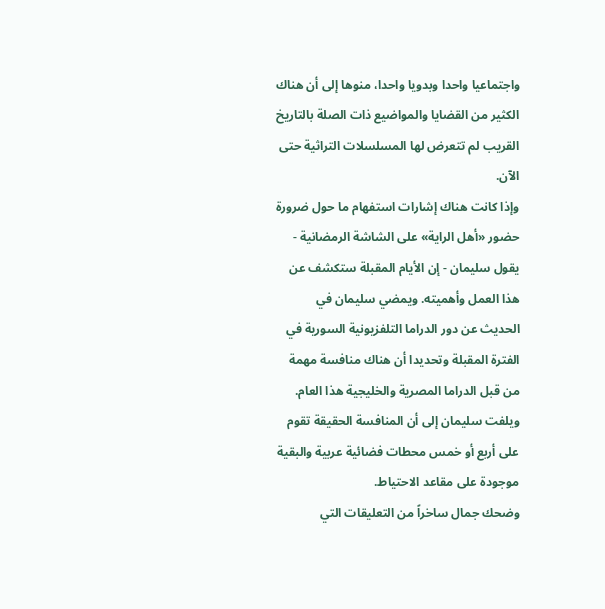واجتماعيا واحدا وبدويا واحدا، منوها إلى أن هناك الكثير من القضايا والمواضيع ذات الصلة بالتاريخ القريب لم تتعرض لها المسلسلات التراثية حتى الآن.
وإذا كانت هناك إشارات استفهام ما حول ضرورة حضور «أهل الراية» على الشاشة الرمضانية - يقول سليمان - إن الأيام المقبلة ستكشف عن هذا العمل وأهميته. ويمضي سليمان في الحديث عن دور الدراما التلفزيونية السورية في الفترة المقبلة وتحديدا أن هناك منافسة مهمة من قبل الدراما المصرية والخليجية هذا العام.
ويلفت سليمان إلى أن المنافسة الحقيقة تقوم على أربع أو خمس محطات فضائية عربية والبقية موجودة على مقاعد الاحتياط.
وضحك جمال ساخراً من التعليقات التي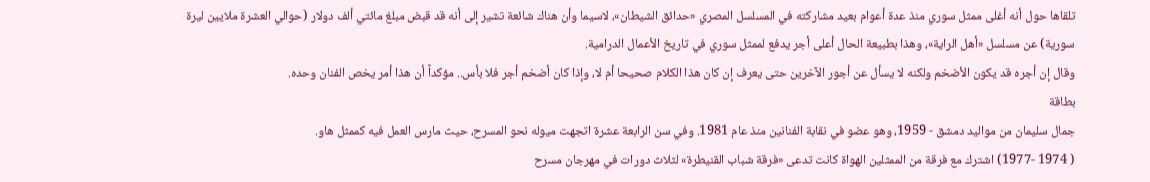تلقاها حول أنه أغلى ممثل سوري منذ عدة أعوام بعيد مشاركته في المسلسل المصري «حدائق الشيطان»، لاسيما وأن هناك شائعة تشير إلى أنه قد قبض مبلغ مائتي ألف دولار (حوالي العشرة ملايين ليرة سورية) عن مسلسل «أهل الراية»، وهذا بطبيعة الحال أعلى أجر يدفع لممثل سوري في تاريخ الأعمال الدرامية.
وقال إن أجره قد يكون الأضخم ولكنه لا يسأل عن أجور الآخرين حتى يعرف إن كان هذا الكلام صحيحا أم لا، وإذا كان أضخم أجر فلا بأس.. مؤكداً أن هذا أمر يخص الفنان وحده.
بطاقة
جمال سليمان من مواليد دمشق - 1959، وهو عضو في نقابة الفنانين منذ عام 1981. وفي سن الرابعة عشرة اتجهت ميوله نحو المسرح، حيث مارس العمل فيه كممثل هاو.
( 1974 -1977) اشترك مع فرقة من الممثلين الهواة كانت تدعى «فرقة شباب القنيطرة» لثلاث دورات في مهرجان مسرح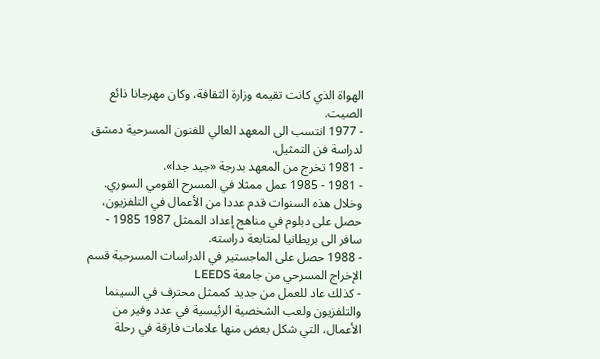الهواة الذي كانت تقيمه وزارة الثقافة، وكان مهرجانا ذائع الصيت.
- 1977 انتسب الى المعهد العالي للفنون المسرحية دمشق لدراسة فن التمثيل.
- 1981 تخرج من المعهد بدرجة «جيد جدا».
- 1981 - 1985 عمل ممثلا في المسرح القومي السوري. وخلال هذه السنوات قدم عددا من الأعمال في التلفزيون، حصل على دبلوم في مناهج إعداد الممثل 1987 1985 - سافر الى بريطانيا لمتابعة دراسته.
- 1988 حصل على الماجستير في الدراسات المسرحية قسم الإخراج المسرحي من جامعة LEEDS
- كذلك عاد للعمل من جديد كممثل محترف في السينما والتلفزيون ولعب الشخصية الرئيسية في عدد وفير من الأعمال، التي شكل بعض منها علامات فارقة في رحلة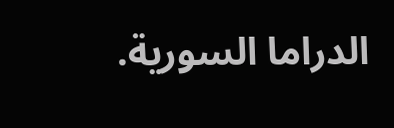الدراما السورية.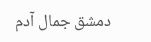دمشق جمال آدم